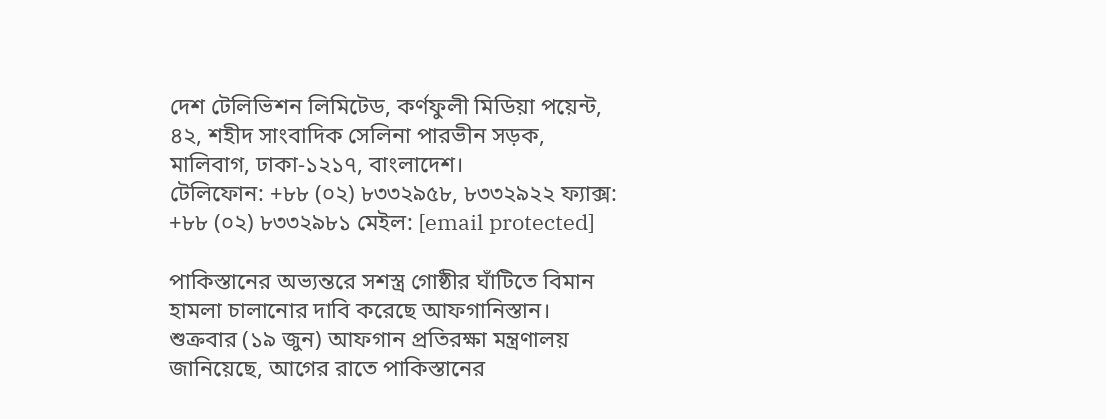দেশ টেলিভিশন লিমিটেড, কর্ণফুলী মিডিয়া পয়েন্ট, ৪২, শহীদ সাংবাদিক সেলিনা পারভীন সড়ক, মালিবাগ, ঢাকা-১২১৭, বাংলাদেশ।
টেলিফোন: +৮৮ (০২) ৮৩৩২৯৫৮, ৮৩৩২৯২২ ফ্যাক্স: +৮৮ (০২) ৮৩৩২৯৮১ মেইল: [email protected]

পাকিস্তানের অভ্যন্তরে সশস্ত্র গোষ্ঠীর ঘাঁটিতে বিমান হামলা চালানোর দাবি করেছে আফগানিস্তান। শুক্রবার (১৯ জুন) আফগান প্রতিরক্ষা মন্ত্রণালয় জানিয়েছে, আগের রাতে পাকিস্তানের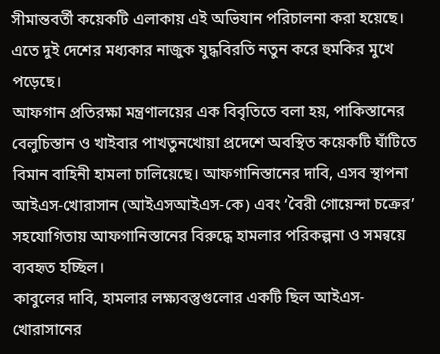সীমান্তবর্তী কয়েকটি এলাকায় এই অভিযান পরিচালনা করা হয়েছে। এতে দুই দেশের মধ্যকার নাজুক যুদ্ধবিরতি নতুন করে হুমকির মুখে পড়েছে।
আফগান প্রতিরক্ষা মন্ত্রণালয়ের এক বিবৃতিতে বলা হয়, পাকিস্তানের বেলুচিস্তান ও খাইবার পাখতুনখোয়া প্রদেশে অবস্থিত কয়েকটি ঘাঁটিতে বিমান বাহিনী হামলা চালিয়েছে। আফগানিস্তানের দাবি, এসব স্থাপনা আইএস-খোরাসান (আইএসআইএস-কে) এবং ‘বৈরী গোয়েন্দা চক্রের’ সহযোগিতায় আফগানিস্তানের বিরুদ্ধে হামলার পরিকল্পনা ও সমন্বয়ে ব্যবহৃত হচ্ছিল।
কাবুলের দাবি, হামলার লক্ষ্যবস্তুগুলোর একটি ছিল আইএস-খোরাসানের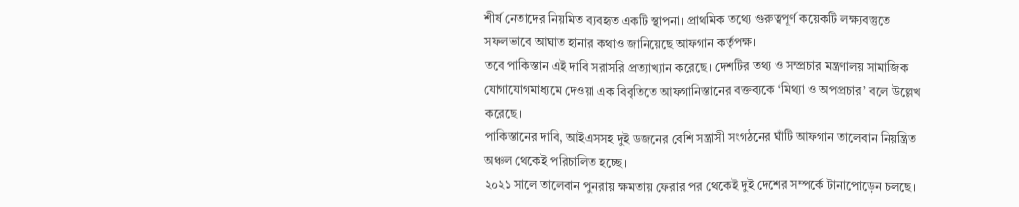শীর্ষ নেতাদের নিয়মিত ব্যবহৃত একটি স্থাপনা। প্রাথমিক তথ্যে গুরুত্বপূর্ণ কয়েকটি লক্ষ্যবস্তুতে সফলভাবে আঘাত হানার কথাও জানিয়েছে আফগান কর্তৃপক্ষ।
তবে পাকিস্তান এই দাবি সরাসরি প্রত্যাখ্যান করেছে। দেশটির তথ্য ও সম্প্রচার মন্ত্রণালয় সামাজিক যোগাযোগমাধ্যমে দেওয়া এক বিবৃতিতে আফগানিস্তানের বক্তব্যকে ‘মিথ্যা ও অপপ্রচার’ বলে উল্লেখ করেছে।
পাকিস্তানের দাবি, আইএসসহ দুই ডজনের বেশি সন্ত্রাসী সংগঠনের ঘাঁটি আফগান তালেবান নিয়ন্ত্রিত অঞ্চল থেকেই পরিচালিত হচ্ছে।
২০২১ সালে তালেবান পুনরায় ক্ষমতায় ফেরার পর থেকেই দুই দেশের সম্পর্কে টানাপোড়েন চলছে।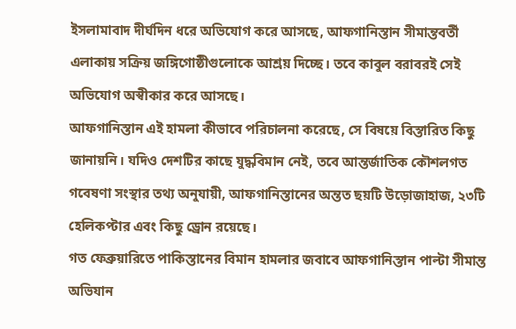ইসলামাবাদ দীর্ঘদিন ধরে অভিযোগ করে আসছে, আফগানিস্তান সীমান্তবর্তী এলাকায় সক্রিয় জঙ্গিগোষ্ঠীগুলোকে আশ্রয় দিচ্ছে। তবে কাবুল বরাবরই সেই অভিযোগ অস্বীকার করে আসছে।
আফগানিস্তান এই হামলা কীভাবে পরিচালনা করেছে, সে বিষয়ে বিস্তারিত কিছু জানায়নি। যদিও দেশটির কাছে যুদ্ধবিমান নেই, তবে আন্তর্জাতিক কৌশলগত গবেষণা সংস্থার তথ্য অনুযায়ী, আফগানিস্তানের অন্তত ছয়টি উড়োজাহাজ, ২৩টি হেলিকপ্টার এবং কিছু ড্রোন রয়েছে।
গত ফেব্রুয়ারিতে পাকিস্তানের বিমান হামলার জবাবে আফগানিস্তান পাল্টা সীমান্ত অভিযান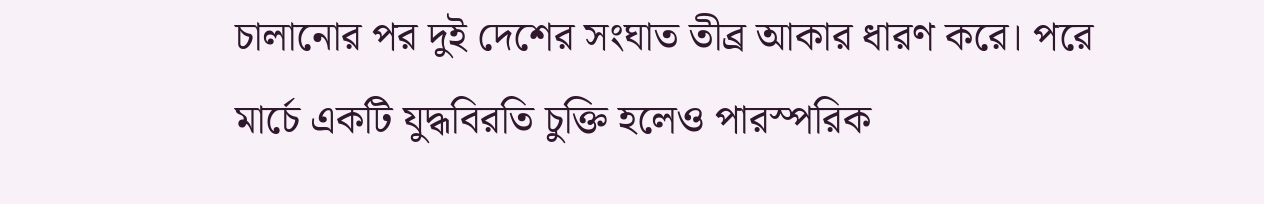চালানোর পর দুই দেশের সংঘাত তীব্র আকার ধারণ করে। পরে মার্চে একটি যুদ্ধবিরতি চুক্তি হলেও পারস্পরিক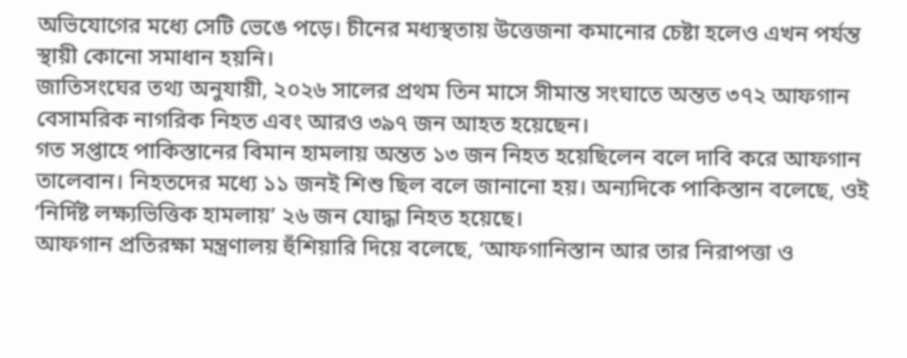অভিযোগের মধ্যে সেটি ভেঙে পড়ে। চীনের মধ্যস্থতায় উত্তেজনা কমানোর চেষ্টা হলেও এখন পর্যন্ত স্থায়ী কোনো সমাধান হয়নি।
জাতিসংঘের তথ্য অনুযায়ী, ২০২৬ সালের প্রথম তিন মাসে সীমান্ত সংঘাতে অন্তত ৩৭২ আফগান বেসামরিক নাগরিক নিহত এবং আরও ৩৯৭ জন আহত হয়েছেন।
গত সপ্তাহে পাকিস্তানের বিমান হামলায় অন্তত ১৩ জন নিহত হয়েছিলেন বলে দাবি করে আফগান তালেবান। নিহতদের মধ্যে ১১ জনই শিশু ছিল বলে জানানো হয়। অন্যদিকে পাকিস্তান বলেছে, ওই ‘নির্দিষ্ট লক্ষ্যভিত্তিক হামলায়’ ২৬ জন যোদ্ধা নিহত হয়েছে।
আফগান প্রতিরক্ষা মন্ত্রণালয় হুঁশিয়ারি দিয়ে বলেছে, ‘আফগানিস্তান আর তার নিরাপত্তা ও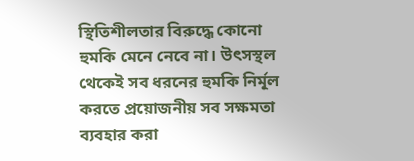স্থিতিশীলতার বিরুদ্ধে কোনো হুমকি মেনে নেবে না। উৎসস্থল থেকেই সব ধরনের হুমকি নির্মূল করতে প্রয়োজনীয় সব সক্ষমতা ব্যবহার করা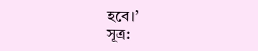হবে।’
সূত্র: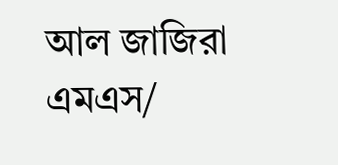আল জাজিরা
এমএস/